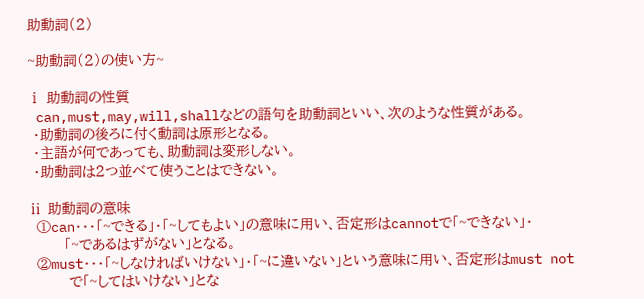助動詞(2)

~助動詞(2)の使い方~

ⅰ 助動詞の性質
 can,must,may,will,shallなどの語句を助動詞といい、次のような性質がある。
 ・助動詞の後ろに付く動詞は原形となる。
 ・主語が何であっても、助動詞は変形しない。
 ・助動詞は2つ並べて使うことはできない。

ⅱ 助動詞の意味
 ①can・・・「~できる」・「~してもよい」の意味に用い、否定形はcannotで「~できない」・
       「~であるはずがない」となる。
 ②must・・・「~しなければいけない」・「~に違いない」という意味に用い、否定形はmust not
        で「~してはいけない」とな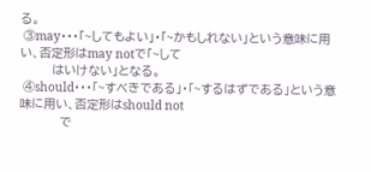る。
 ③may・・・「~してもよい」・「~かもしれない」という意味に用い、否定形はmay notで「~して
        はいけない」となる。
 ④should・・・「~すべきである」・「~するはずである」という意味に用い、否定形はshould not
          で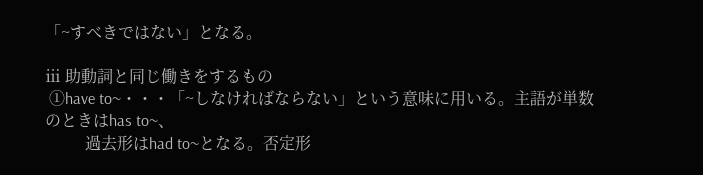「~すべきではない」となる。

ⅲ 助動詞と同じ働きをするもの
 ①have to~・・・「~しなければならない」という意味に用いる。主語が単数のときはhas to~、
          過去形はhad to~となる。否定形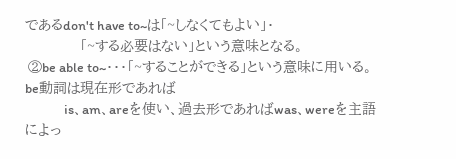であるdon't have to~は「~しなくてもよい」・
           「~する必要はない」という意味となる。
 ②be able to~・・・「~することができる」という意味に用いる。be動詞は現在形であれば
             is、am、areを使い、過去形であればwas、wereを主語によっ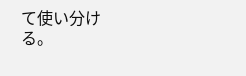て使い分ける。